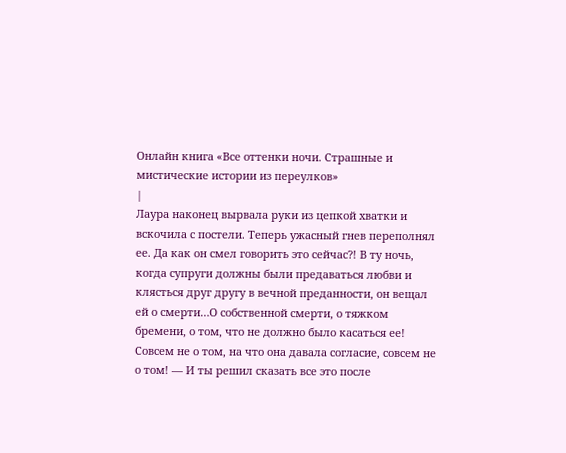Онлайн книга «Все оттенки ночи. Страшные и мистические истории из переулков»
|
Лаура наконец вырвала руки из цепкой хватки и вскочила с постели. Теперь ужасный гнев переполнял ее. Да как он смел говорить это сейчас?! В ту ночь, когда супруги должны были предаваться любви и клясться друг другу в вечной преданности, он вещал ей о смерти…О собственной смерти, о тяжком бремени, о том, что не должно было касаться ее! Совсем не о том, на что она давала согласие, совсем не о том! — И ты решил сказать все это после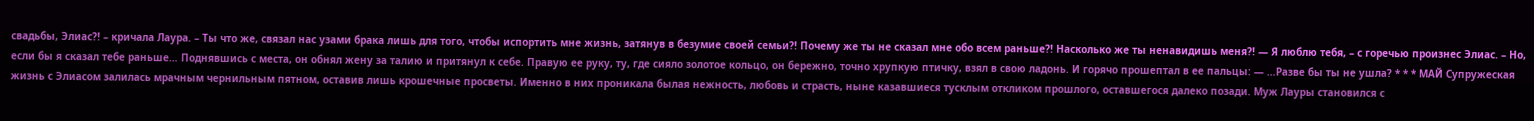свадьбы, Элиас?! – кричала Лаура. – Ты что же, связал нас узами брака лишь для того, чтобы испортить мне жизнь, затянув в безумие своей семьи?! Почему же ты не сказал мне обо всем раньше?! Насколько же ты ненавидишь меня?! — Я люблю тебя, – с горечью произнес Элиас. – Но, если бы я сказал тебе раньше… Поднявшись с места, он обнял жену за талию и притянул к себе. Правую ее руку, ту, где сияло золотое кольцо, он бережно, точно хрупкую птичку, взял в свою ладонь. И горячо прошептал в ее пальцы: — …Разве бы ты не ушла? * * * МАЙ Супружеская жизнь с Элиасом залилась мрачным чернильным пятном, оставив лишь крошечные просветы. Именно в них проникала былая нежность, любовь и страсть, ныне казавшиеся тусклым откликом прошлого, оставшегося далеко позади. Муж Лауры становился с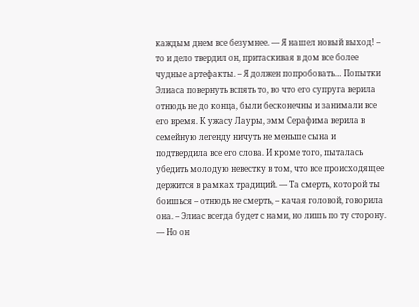каждым днем все безумнее. — Я нашел новый выход! – то и дело твердил он, притаскивая в дом все более чудные артефакты. – Я должен попробовать… Попытки Элиаса повернуть вспять то, во что его супруга верила отнюдь не до конца, были бесконечны и занимали все его время. К ужасу Лауры, эмм Серафима верила в семейную легенду ничуть не меньше сына и подтвердила все его слова. И кроме того, пыталась убедить молодую невестку в том, что все происходящее держится в рамках традиций. — Та смерть, которой ты боишься – отнюдь не смерть, – качая головой, говорила она. – Элиас всегда будет с нами, но лишь по ту сторону. — Но он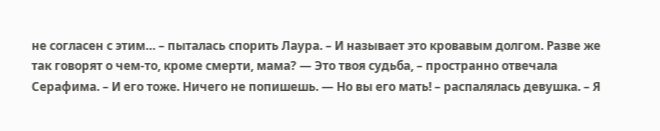не согласен с этим… – пыталась спорить Лаура. – И называет это кровавым долгом. Разве же так говорят о чем-то, кроме смерти, мама? — Это твоя судьба, – пространно отвечала Серафима. – И его тоже. Ничего не попишешь. — Но вы его мать! – распалялась девушка. – Я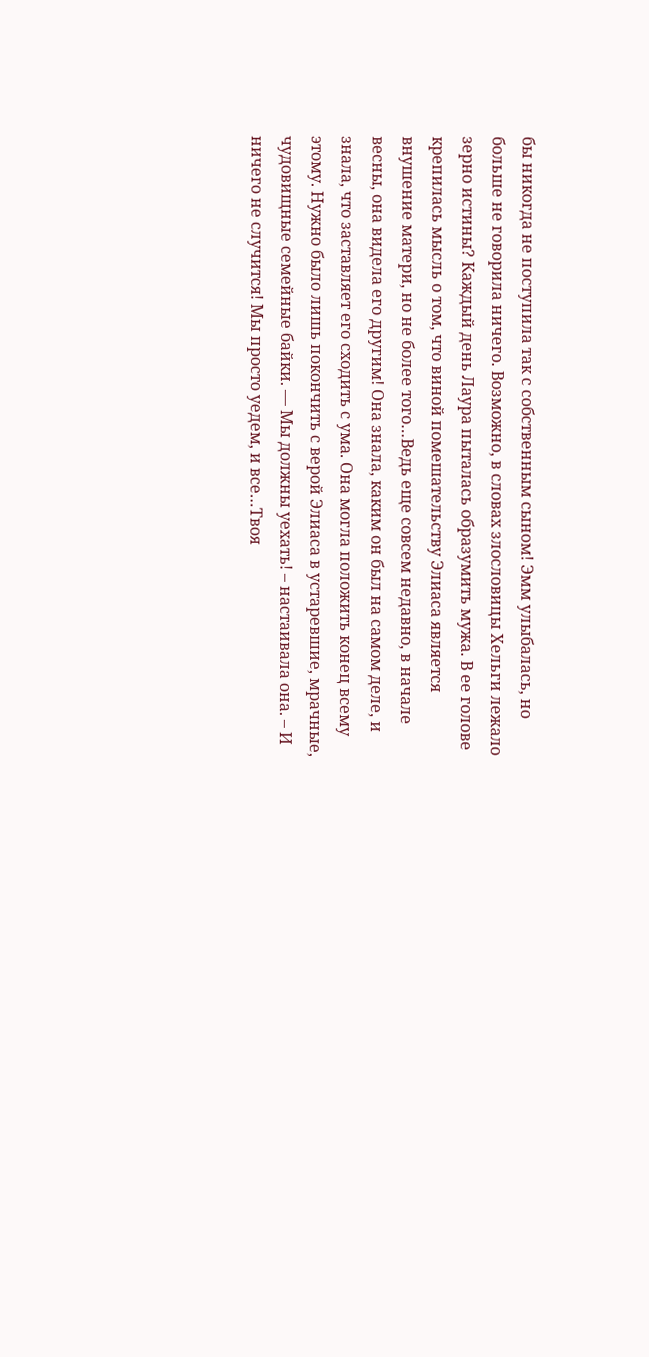бы никогда не поступила так с собственным сыном! Эмм улыбалась, но больше не говорила ничего. Возможно, в словах злословицы Хельги лежало зерно истины? Каждый день Лаура пыталась образумить мужа. В ее голове крепилась мысль о том, что виной помешательству Элиаса является внушение матери, но не более того…Ведь еще совсем недавно, в начале весны, она видела его другим! Она знала, каким он был на самом деле, и знала, что заставляет его сходить с ума. Она могла положить конец всему этому. Нужно было лишь покончить с верой Элиаса в устаревшие, мрачные, чудовищные семейные байки. — Мы должны уехать! – настаивала она. – И ничего не случится! Мы просто уедем, и все…Твоя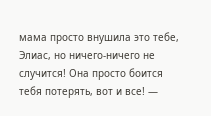мама просто внушила это тебе, Элиас, но ничего-ничего не случится! Она просто боится тебя потерять, вот и все! —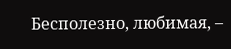Бесполезно, любимая, –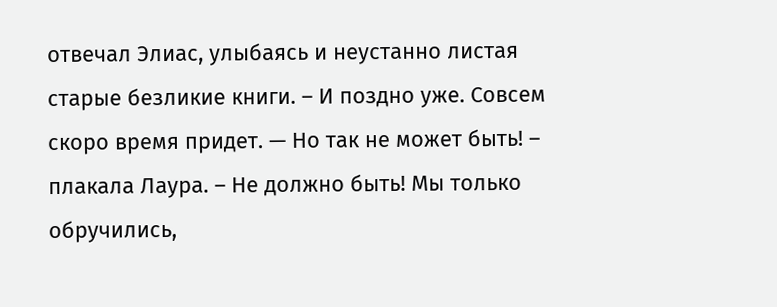отвечал Элиас, улыбаясь и неустанно листая старые безликие книги. – И поздно уже. Совсем скоро время придет. — Но так не может быть! – плакала Лаура. – Не должно быть! Мы только обручились,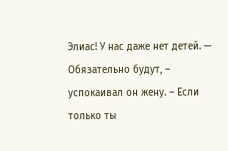Элиас! У нас даже нет детей. — Обязательно будут, – успокаивал он жену. – Если только ты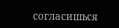согласишься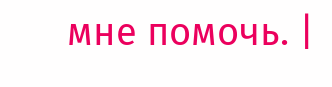мне помочь. |